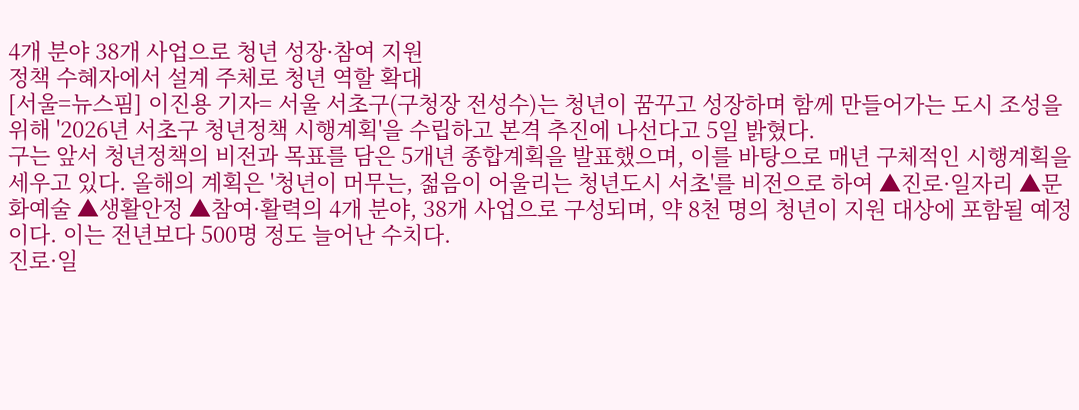4개 분야 38개 사업으로 청년 성장·참여 지원
정책 수혜자에서 설계 주체로 청년 역할 확대
[서울=뉴스핌] 이진용 기자= 서울 서초구(구청장 전성수)는 청년이 꿈꾸고 성장하며 함께 만들어가는 도시 조성을 위해 '2026년 서초구 청년정책 시행계획'을 수립하고 본격 추진에 나선다고 5일 밝혔다.
구는 앞서 청년정책의 비전과 목표를 담은 5개년 종합계획을 발표했으며, 이를 바탕으로 매년 구체적인 시행계획을 세우고 있다. 올해의 계획은 '청년이 머무는, 젊음이 어울리는 청년도시 서초'를 비전으로 하여 ▲진로·일자리 ▲문화예술 ▲생활안정 ▲참여·활력의 4개 분야, 38개 사업으로 구성되며, 약 8천 명의 청년이 지원 대상에 포함될 예정이다. 이는 전년보다 500명 정도 늘어난 수치다.
진로·일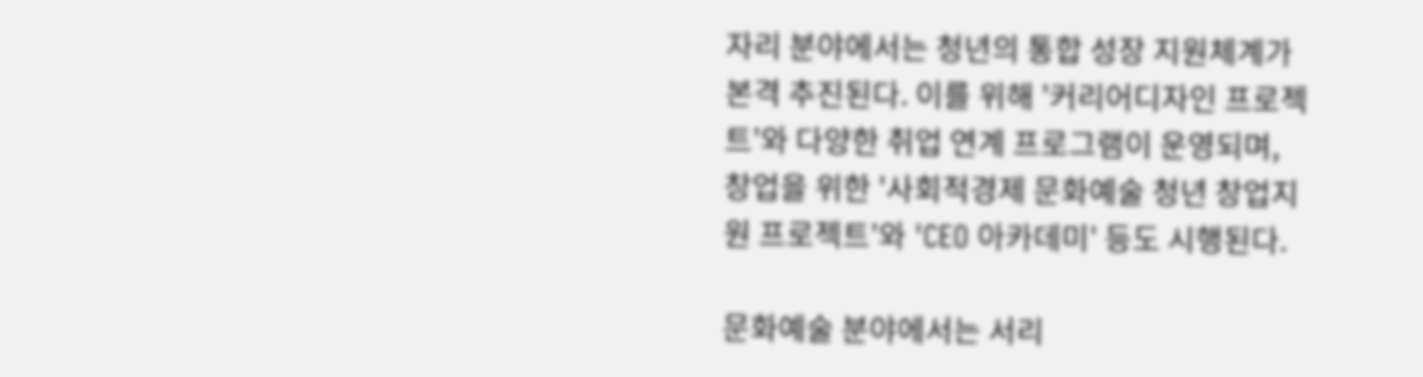자리 분야에서는 청년의 통합 성장 지원체계가 본격 추진된다. 이를 위해 '커리어디자인 프로젝트'와 다양한 취업 연계 프로그램이 운영되며, 창업을 위한 '사회적경제 문화예술 청년 창업지원 프로젝트'와 'CEO 아카데미' 등도 시행된다.

문화예술 분야에서는 서리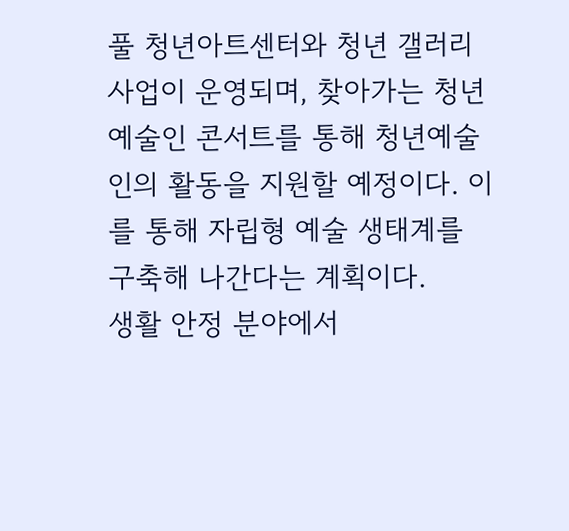풀 청년아트센터와 청년 갤러리 사업이 운영되며, 찾아가는 청년예술인 콘서트를 통해 청년예술인의 활동을 지원할 예정이다. 이를 통해 자립형 예술 생태계를 구축해 나간다는 계획이다.
생활 안정 분야에서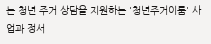는 청년 주거 상담을 지원하는 '청년주거이룸' 사업과 정서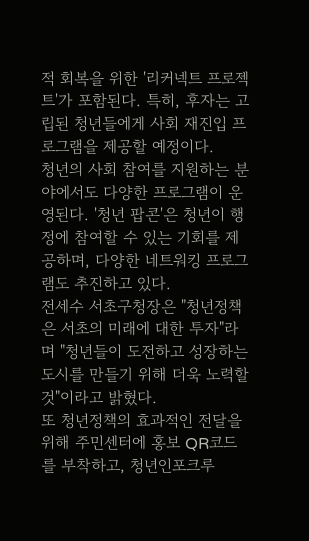적 회복을 위한 '리커넥트 프로젝트'가 포함된다. 특히, 후자는 고립된 청년들에게 사회 재진입 프로그램을 제공할 예정이다.
청년의 사회 참여를 지원하는 분야에서도 다양한 프로그램이 운영된다. '청년 팝콘'은 청년이 행정에 참여할 수 있는 기회를 제공하며, 다양한 네트워킹 프로그램도 추진하고 있다.
전세수 서초구청장은 "청년정책은 서초의 미래에 대한 투자"라며 "청년들이 도전하고 성장하는 도시를 만들기 위해 더욱 노력할 것"이라고 밝혔다.
또 청년정책의 효과적인 전달을 위해 주민센터에 홍보 QR코드를 부착하고, 청년인포크루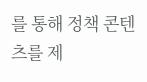를 통해 정책 콘텐츠를 제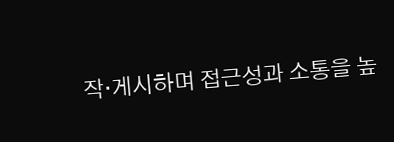작·게시하며 접근성과 소통을 높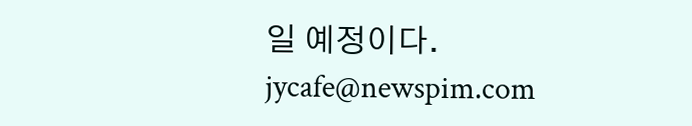일 예정이다.
jycafe@newspim.com